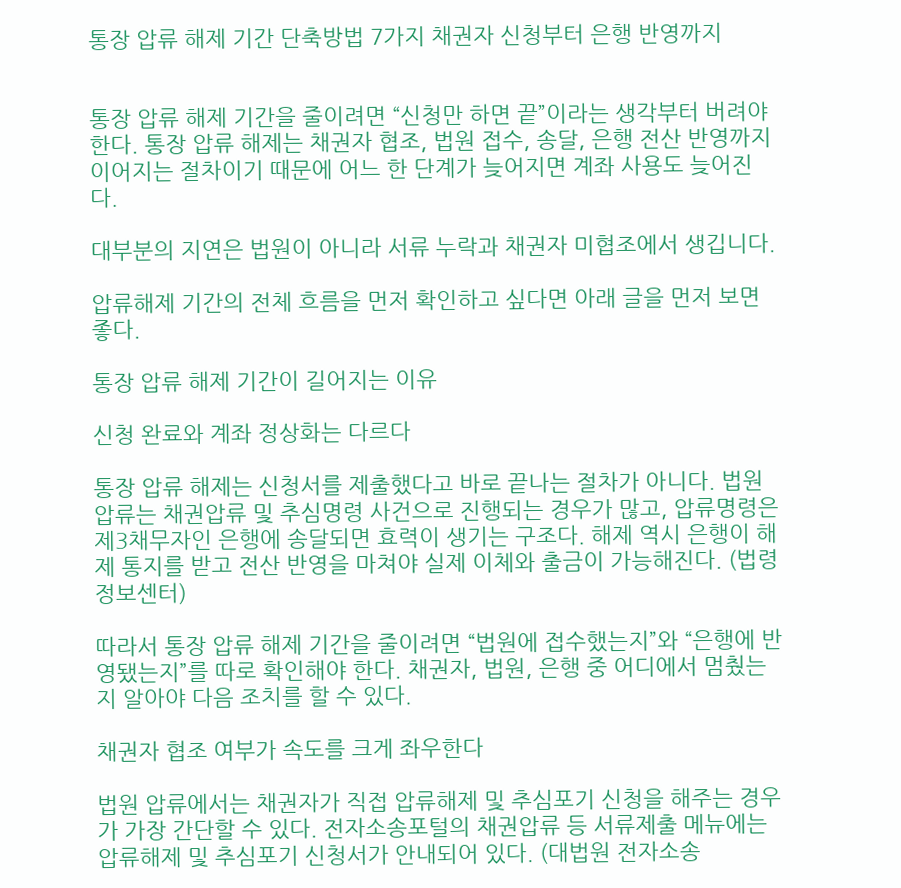통장 압류 해제 기간 단축방법 7가지 채권자 신청부터 은행 반영까지


통장 압류 해제 기간을 줄이려면 “신청만 하면 끝”이라는 생각부터 버려야 한다. 통장 압류 해제는 채권자 협조, 법원 접수, 송달, 은행 전산 반영까지 이어지는 절차이기 때문에 어느 한 단계가 늦어지면 계좌 사용도 늦어진다.

대부분의 지연은 법원이 아니라 서류 누락과 채권자 미협조에서 생깁니다.

압류해제 기간의 전체 흐름을 먼저 확인하고 싶다면 아래 글을 먼저 보면 좋다.

통장 압류 해제 기간이 길어지는 이유

신청 완료와 계좌 정상화는 다르다

통장 압류 해제는 신청서를 제출했다고 바로 끝나는 절차가 아니다. 법원 압류는 채권압류 및 추심명령 사건으로 진행되는 경우가 많고, 압류명령은 제3채무자인 은행에 송달되면 효력이 생기는 구조다. 해제 역시 은행이 해제 통지를 받고 전산 반영을 마쳐야 실제 이체와 출금이 가능해진다. (법령정보센터)

따라서 통장 압류 해제 기간을 줄이려면 “법원에 접수했는지”와 “은행에 반영됐는지”를 따로 확인해야 한다. 채권자, 법원, 은행 중 어디에서 멈췄는지 알아야 다음 조치를 할 수 있다.

채권자 협조 여부가 속도를 크게 좌우한다

법원 압류에서는 채권자가 직접 압류해제 및 추심포기 신청을 해주는 경우가 가장 간단할 수 있다. 전자소송포털의 채권압류 등 서류제출 메뉴에는 압류해제 및 추심포기 신청서가 안내되어 있다. (대법원 전자소송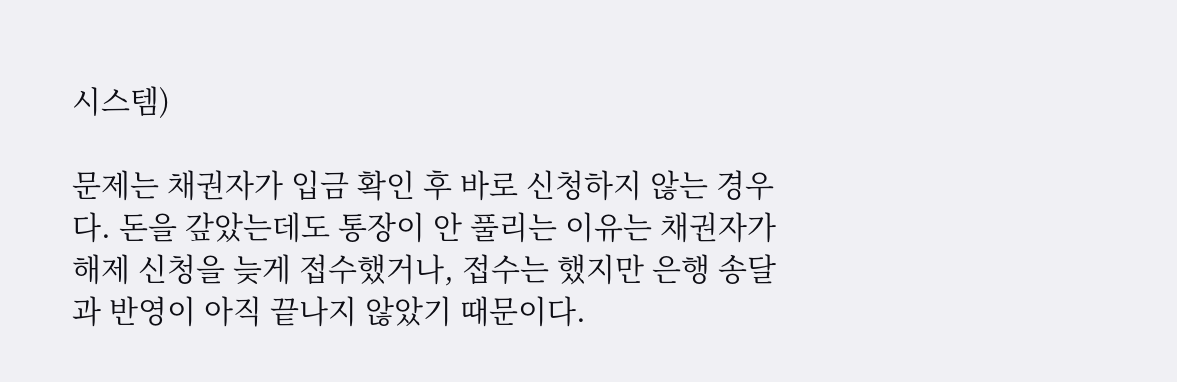시스템)

문제는 채권자가 입금 확인 후 바로 신청하지 않는 경우다. 돈을 갚았는데도 통장이 안 풀리는 이유는 채권자가 해제 신청을 늦게 접수했거나, 접수는 했지만 은행 송달과 반영이 아직 끝나지 않았기 때문이다.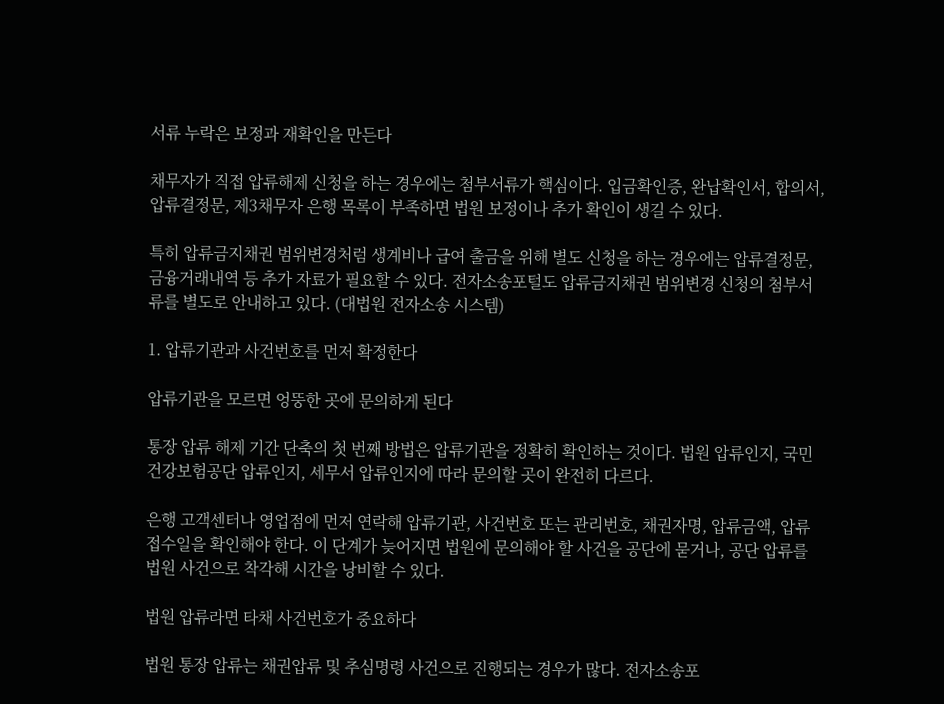서류 누락은 보정과 재확인을 만든다

채무자가 직접 압류해제 신청을 하는 경우에는 첨부서류가 핵심이다. 입금확인증, 완납확인서, 합의서, 압류결정문, 제3채무자 은행 목록이 부족하면 법원 보정이나 추가 확인이 생길 수 있다.

특히 압류금지채권 범위변경처럼 생계비나 급여 출금을 위해 별도 신청을 하는 경우에는 압류결정문, 금융거래내역 등 추가 자료가 필요할 수 있다. 전자소송포털도 압류금지채권 범위변경 신청의 첨부서류를 별도로 안내하고 있다. (대법원 전자소송 시스템)

1. 압류기관과 사건번호를 먼저 확정한다

압류기관을 모르면 엉뚱한 곳에 문의하게 된다

통장 압류 해제 기간 단축의 첫 번째 방법은 압류기관을 정확히 확인하는 것이다. 법원 압류인지, 국민건강보험공단 압류인지, 세무서 압류인지에 따라 문의할 곳이 완전히 다르다.

은행 고객센터나 영업점에 먼저 연락해 압류기관, 사건번호 또는 관리번호, 채권자명, 압류금액, 압류 접수일을 확인해야 한다. 이 단계가 늦어지면 법원에 문의해야 할 사건을 공단에 묻거나, 공단 압류를 법원 사건으로 착각해 시간을 낭비할 수 있다.

법원 압류라면 타채 사건번호가 중요하다

법원 통장 압류는 채권압류 및 추심명령 사건으로 진행되는 경우가 많다. 전자소송포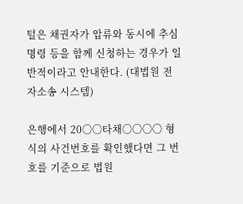털은 채권자가 압류와 동시에 추심명령 등을 함께 신청하는 경우가 일반적이라고 안내한다. (대법원 전자소송 시스템)

은행에서 20○○타채○○○○ 형식의 사건번호를 확인했다면 그 번호를 기준으로 법원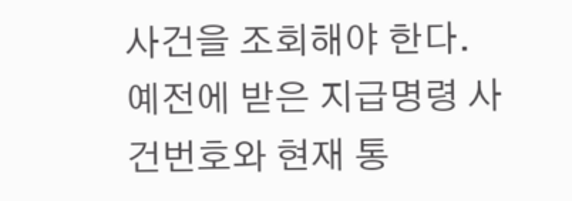사건을 조회해야 한다. 예전에 받은 지급명령 사건번호와 현재 통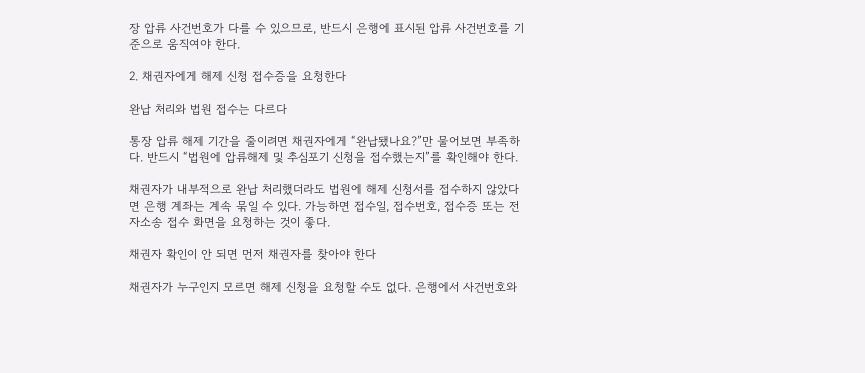장 압류 사건번호가 다를 수 있으므로, 반드시 은행에 표시된 압류 사건번호를 기준으로 움직여야 한다.

2. 채권자에게 해제 신청 접수증을 요청한다

완납 처리와 법원 접수는 다르다

통장 압류 해제 기간을 줄이려면 채권자에게 “완납됐나요?”만 물어보면 부족하다. 반드시 “법원에 압류해제 및 추심포기 신청을 접수했는지”를 확인해야 한다.

채권자가 내부적으로 완납 처리했더라도 법원에 해제 신청서를 접수하지 않았다면 은행 계좌는 계속 묶일 수 있다. 가능하면 접수일, 접수번호, 접수증 또는 전자소송 접수 화면을 요청하는 것이 좋다.

채권자 확인이 안 되면 먼저 채권자를 찾아야 한다

채권자가 누구인지 모르면 해제 신청을 요청할 수도 없다. 은행에서 사건번호와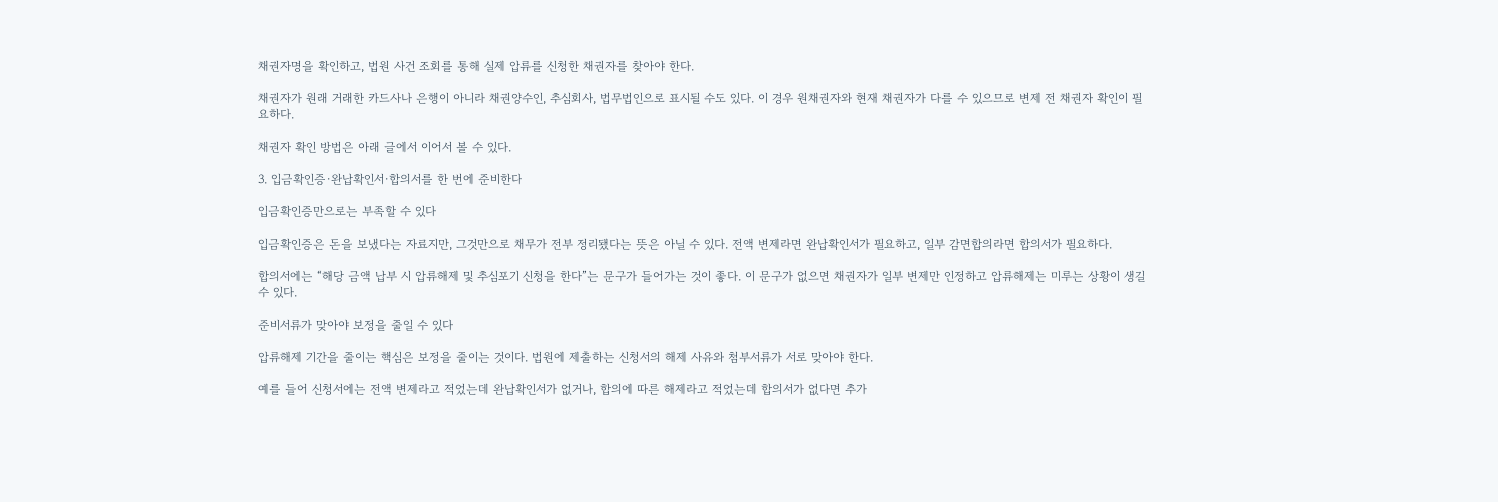채권자명을 확인하고, 법원 사건 조회를 통해 실제 압류를 신청한 채권자를 찾아야 한다.

채권자가 원래 거래한 카드사나 은행이 아니라 채권양수인, 추심회사, 법무법인으로 표시될 수도 있다. 이 경우 원채권자와 현재 채권자가 다를 수 있으므로 변제 전 채권자 확인이 필요하다.

채권자 확인 방법은 아래 글에서 이어서 볼 수 있다.

3. 입금확인증·완납확인서·합의서를 한 번에 준비한다

입금확인증만으로는 부족할 수 있다

입금확인증은 돈을 보냈다는 자료지만, 그것만으로 채무가 전부 정리됐다는 뜻은 아닐 수 있다. 전액 변제라면 완납확인서가 필요하고, 일부 감면합의라면 합의서가 필요하다.

합의서에는 “해당 금액 납부 시 압류해제 및 추심포기 신청을 한다”는 문구가 들어가는 것이 좋다. 이 문구가 없으면 채권자가 일부 변제만 인정하고 압류해제는 미루는 상황이 생길 수 있다.

준비서류가 맞아야 보정을 줄일 수 있다

압류해제 기간을 줄이는 핵심은 보정을 줄이는 것이다. 법원에 제출하는 신청서의 해제 사유와 첨부서류가 서로 맞아야 한다.

예를 들어 신청서에는 전액 변제라고 적었는데 완납확인서가 없거나, 합의에 따른 해제라고 적었는데 합의서가 없다면 추가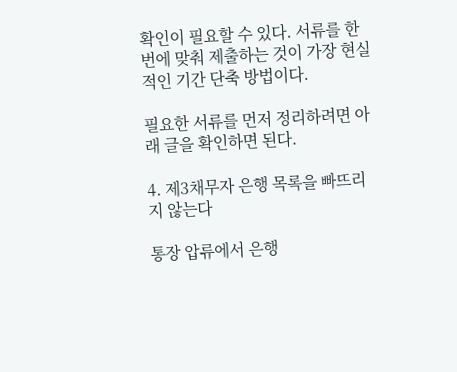확인이 필요할 수 있다. 서류를 한 번에 맞춰 제출하는 것이 가장 현실적인 기간 단축 방법이다.

필요한 서류를 먼저 정리하려면 아래 글을 확인하면 된다.

4. 제3채무자 은행 목록을 빠뜨리지 않는다

통장 압류에서 은행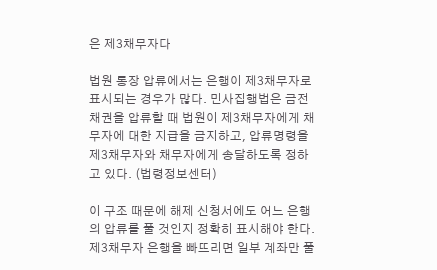은 제3채무자다

법원 통장 압류에서는 은행이 제3채무자로 표시되는 경우가 많다. 민사집행법은 금전채권을 압류할 때 법원이 제3채무자에게 채무자에 대한 지급을 금지하고, 압류명령을 제3채무자와 채무자에게 송달하도록 정하고 있다. (법령정보센터)

이 구조 때문에 해제 신청서에도 어느 은행의 압류를 풀 것인지 정확히 표시해야 한다. 제3채무자 은행을 빠뜨리면 일부 계좌만 풀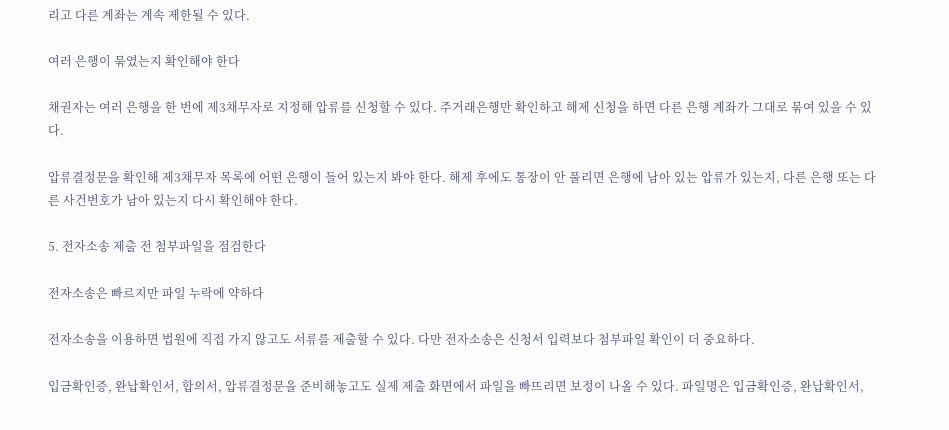리고 다른 계좌는 계속 제한될 수 있다.

여러 은행이 묶였는지 확인해야 한다

채권자는 여러 은행을 한 번에 제3채무자로 지정해 압류를 신청할 수 있다. 주거래은행만 확인하고 해제 신청을 하면 다른 은행 계좌가 그대로 묶여 있을 수 있다.

압류결정문을 확인해 제3채무자 목록에 어떤 은행이 들어 있는지 봐야 한다. 해제 후에도 통장이 안 풀리면 은행에 남아 있는 압류가 있는지, 다른 은행 또는 다른 사건번호가 남아 있는지 다시 확인해야 한다.

5. 전자소송 제출 전 첨부파일을 점검한다

전자소송은 빠르지만 파일 누락에 약하다

전자소송을 이용하면 법원에 직접 가지 않고도 서류를 제출할 수 있다. 다만 전자소송은 신청서 입력보다 첨부파일 확인이 더 중요하다.

입금확인증, 완납확인서, 합의서, 압류결정문을 준비해놓고도 실제 제출 화면에서 파일을 빠뜨리면 보정이 나올 수 있다. 파일명은 입금확인증, 완납확인서,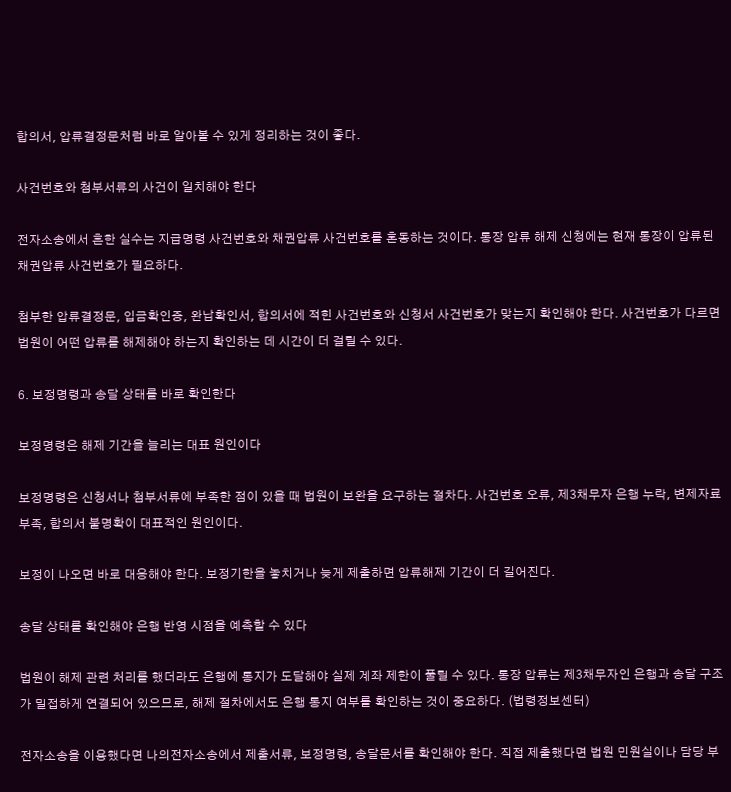합의서, 압류결정문처럼 바로 알아볼 수 있게 정리하는 것이 좋다.

사건번호와 첨부서류의 사건이 일치해야 한다

전자소송에서 흔한 실수는 지급명령 사건번호와 채권압류 사건번호를 혼동하는 것이다. 통장 압류 해제 신청에는 현재 통장이 압류된 채권압류 사건번호가 필요하다.

첨부한 압류결정문, 입금확인증, 완납확인서, 합의서에 적힌 사건번호와 신청서 사건번호가 맞는지 확인해야 한다. 사건번호가 다르면 법원이 어떤 압류를 해제해야 하는지 확인하는 데 시간이 더 걸릴 수 있다.

6. 보정명령과 송달 상태를 바로 확인한다

보정명령은 해제 기간을 늘리는 대표 원인이다

보정명령은 신청서나 첨부서류에 부족한 점이 있을 때 법원이 보완을 요구하는 절차다. 사건번호 오류, 제3채무자 은행 누락, 변제자료 부족, 합의서 불명확이 대표적인 원인이다.

보정이 나오면 바로 대응해야 한다. 보정기한을 놓치거나 늦게 제출하면 압류해제 기간이 더 길어진다.

송달 상태를 확인해야 은행 반영 시점을 예측할 수 있다

법원이 해제 관련 처리를 했더라도 은행에 통지가 도달해야 실제 계좌 제한이 풀릴 수 있다. 통장 압류는 제3채무자인 은행과 송달 구조가 밀접하게 연결되어 있으므로, 해제 절차에서도 은행 통지 여부를 확인하는 것이 중요하다. (법령정보센터)

전자소송을 이용했다면 나의전자소송에서 제출서류, 보정명령, 송달문서를 확인해야 한다. 직접 제출했다면 법원 민원실이나 담당 부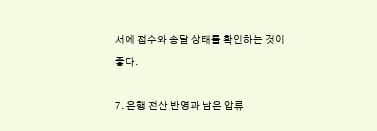서에 접수와 송달 상태를 확인하는 것이 좋다.

7. 은행 전산 반영과 남은 압류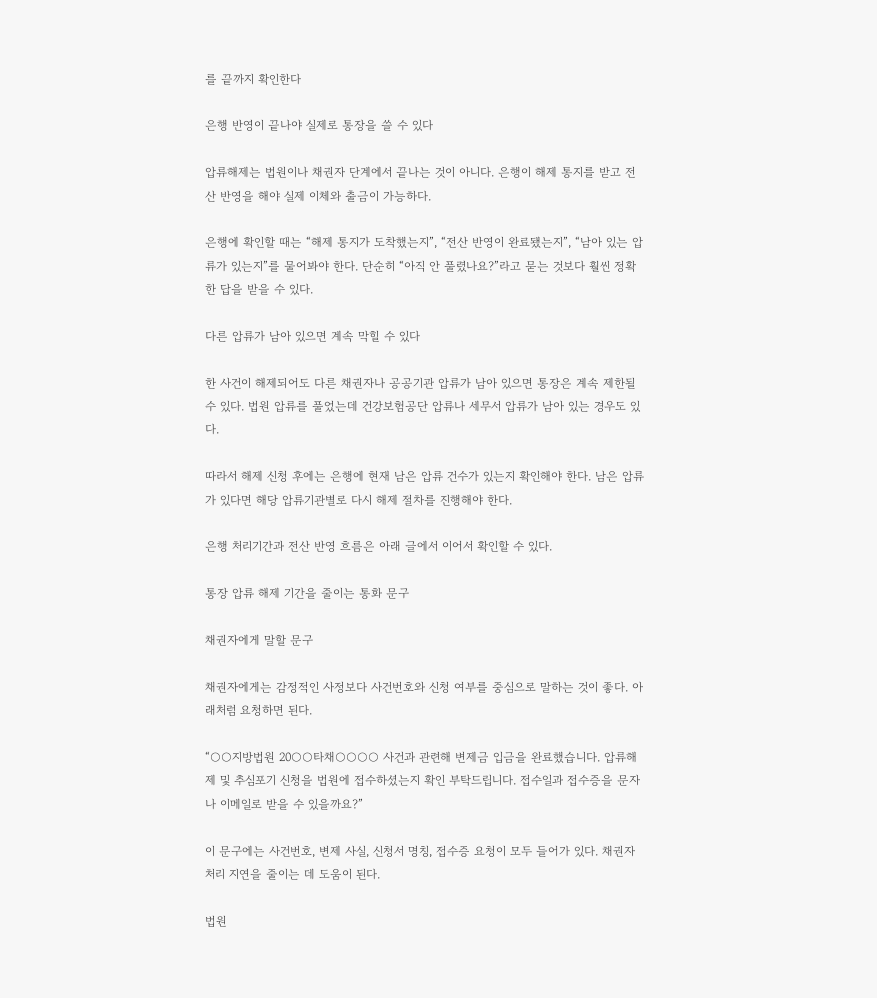를 끝까지 확인한다

은행 반영이 끝나야 실제로 통장을 쓸 수 있다

압류해제는 법원이나 채권자 단계에서 끝나는 것이 아니다. 은행이 해제 통지를 받고 전산 반영을 해야 실제 이체와 출금이 가능하다.

은행에 확인할 때는 “해제 통지가 도착했는지”, “전산 반영이 완료됐는지”, “남아 있는 압류가 있는지”를 물어봐야 한다. 단순히 “아직 안 풀렸나요?”라고 묻는 것보다 훨씬 정확한 답을 받을 수 있다.

다른 압류가 남아 있으면 계속 막힐 수 있다

한 사건이 해제되어도 다른 채권자나 공공기관 압류가 남아 있으면 통장은 계속 제한될 수 있다. 법원 압류를 풀었는데 건강보험공단 압류나 세무서 압류가 남아 있는 경우도 있다.

따라서 해제 신청 후에는 은행에 현재 남은 압류 건수가 있는지 확인해야 한다. 남은 압류가 있다면 해당 압류기관별로 다시 해제 절차를 진행해야 한다.

은행 처리기간과 전산 반영 흐름은 아래 글에서 이어서 확인할 수 있다.

통장 압류 해제 기간을 줄이는 통화 문구

채권자에게 말할 문구

채권자에게는 감정적인 사정보다 사건번호와 신청 여부를 중심으로 말하는 것이 좋다. 아래처럼 요청하면 된다.

“○○지방법원 20○○타채○○○○ 사건과 관련해 변제금 입금을 완료했습니다. 압류해제 및 추심포기 신청을 법원에 접수하셨는지 확인 부탁드립니다. 접수일과 접수증을 문자나 이메일로 받을 수 있을까요?”

이 문구에는 사건번호, 변제 사실, 신청서 명칭, 접수증 요청이 모두 들어가 있다. 채권자 처리 지연을 줄이는 데 도움이 된다.

법원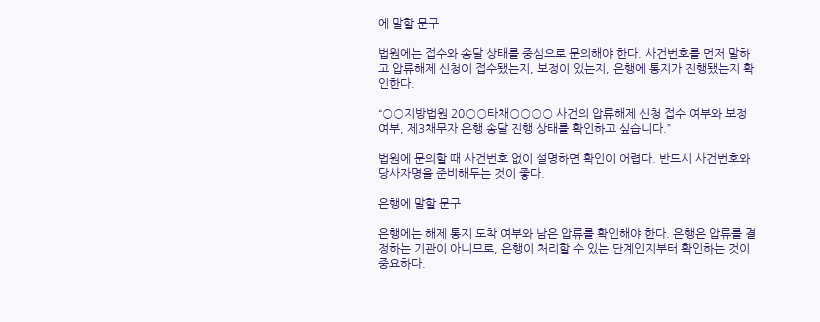에 말할 문구

법원에는 접수와 송달 상태를 중심으로 문의해야 한다. 사건번호를 먼저 말하고 압류해제 신청이 접수됐는지, 보정이 있는지, 은행에 통지가 진행됐는지 확인한다.

“○○지방법원 20○○타채○○○○ 사건의 압류해제 신청 접수 여부와 보정 여부, 제3채무자 은행 송달 진행 상태를 확인하고 싶습니다.”

법원에 문의할 때 사건번호 없이 설명하면 확인이 어렵다. 반드시 사건번호와 당사자명을 준비해두는 것이 좋다.

은행에 말할 문구

은행에는 해제 통지 도착 여부와 남은 압류를 확인해야 한다. 은행은 압류를 결정하는 기관이 아니므로, 은행이 처리할 수 있는 단계인지부터 확인하는 것이 중요하다.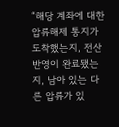“해당 계좌에 대한 압류해제 통지가 도착했는지, 전산 반영이 완료됐는지, 남아 있는 다른 압류가 있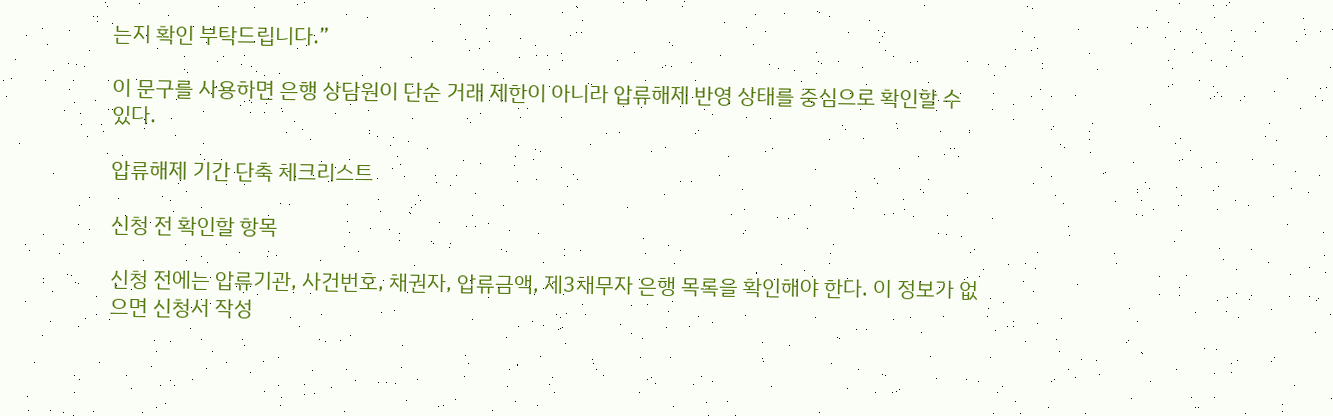는지 확인 부탁드립니다.”

이 문구를 사용하면 은행 상담원이 단순 거래 제한이 아니라 압류해제 반영 상태를 중심으로 확인할 수 있다.

압류해제 기간 단축 체크리스트

신청 전 확인할 항목

신청 전에는 압류기관, 사건번호, 채권자, 압류금액, 제3채무자 은행 목록을 확인해야 한다. 이 정보가 없으면 신청서 작성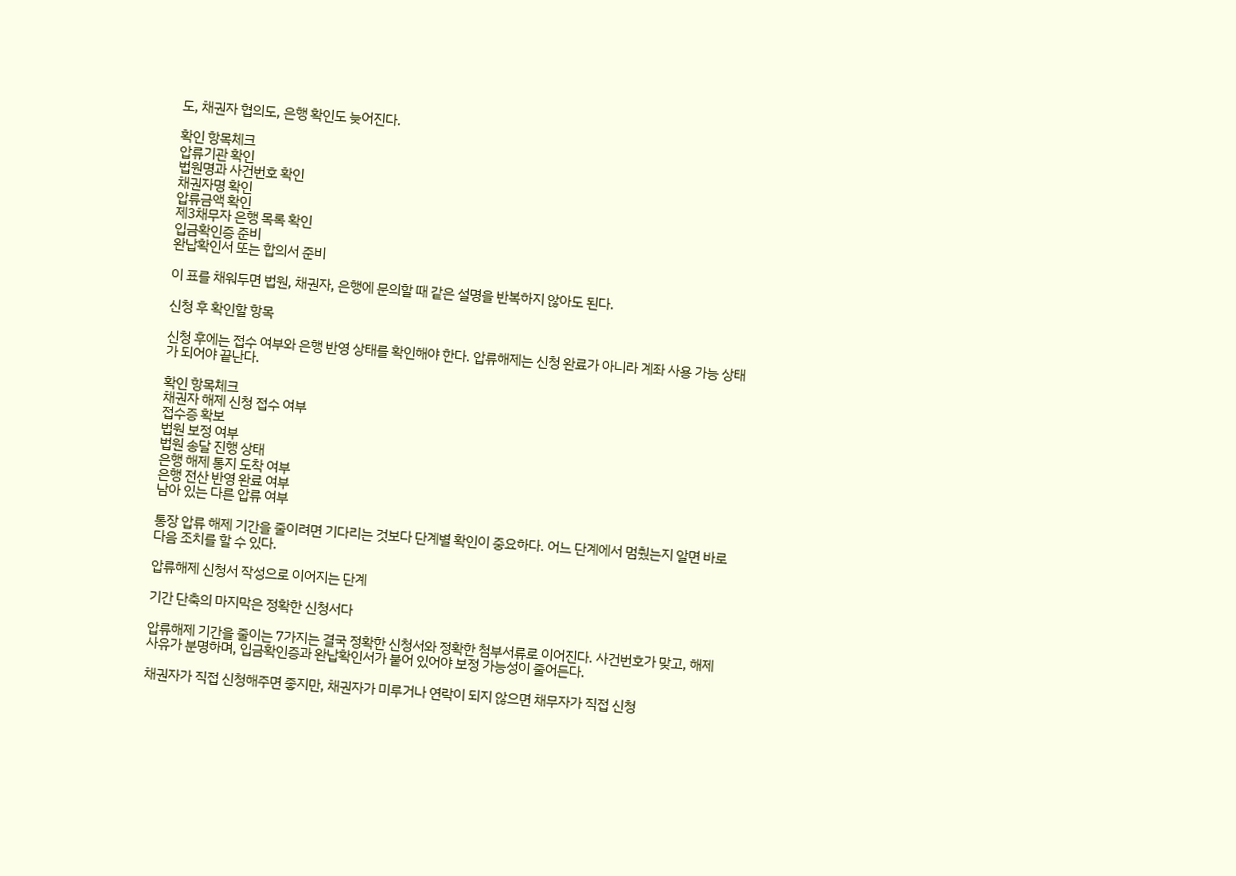도, 채권자 협의도, 은행 확인도 늦어진다.

확인 항목체크
압류기관 확인
법원명과 사건번호 확인
채권자명 확인
압류금액 확인
제3채무자 은행 목록 확인
입금확인증 준비
완납확인서 또는 합의서 준비

이 표를 채워두면 법원, 채권자, 은행에 문의할 때 같은 설명을 반복하지 않아도 된다.

신청 후 확인할 항목

신청 후에는 접수 여부와 은행 반영 상태를 확인해야 한다. 압류해제는 신청 완료가 아니라 계좌 사용 가능 상태가 되어야 끝난다.

확인 항목체크
채권자 해제 신청 접수 여부
접수증 확보
법원 보정 여부
법원 송달 진행 상태
은행 해제 통지 도착 여부
은행 전산 반영 완료 여부
남아 있는 다른 압류 여부

통장 압류 해제 기간을 줄이려면 기다리는 것보다 단계별 확인이 중요하다. 어느 단계에서 멈췄는지 알면 바로 다음 조치를 할 수 있다.

압류해제 신청서 작성으로 이어지는 단계

기간 단축의 마지막은 정확한 신청서다

압류해제 기간을 줄이는 7가지는 결국 정확한 신청서와 정확한 첨부서류로 이어진다. 사건번호가 맞고, 해제 사유가 분명하며, 입금확인증과 완납확인서가 붙어 있어야 보정 가능성이 줄어든다.

채권자가 직접 신청해주면 좋지만, 채권자가 미루거나 연락이 되지 않으면 채무자가 직접 신청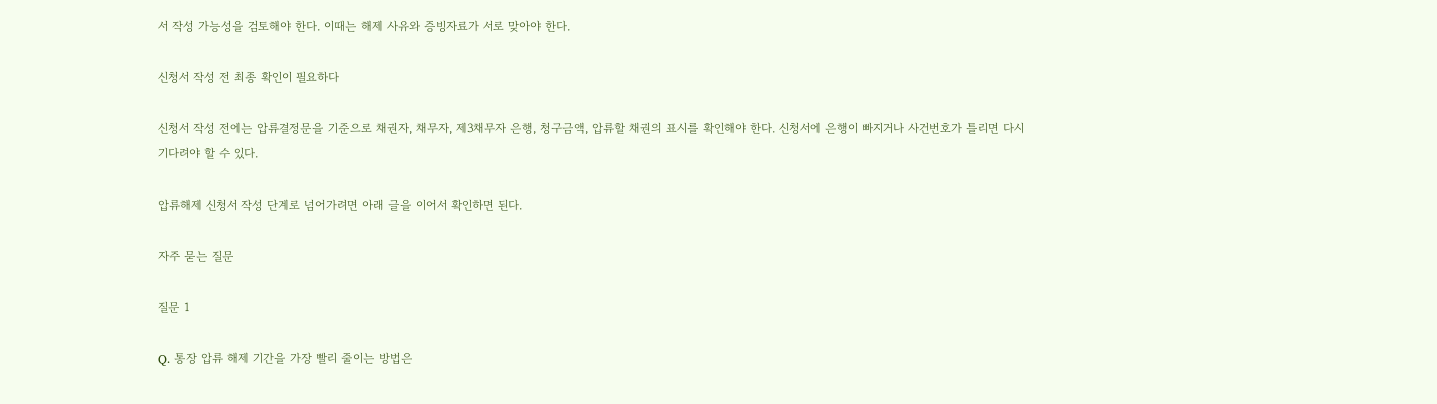서 작성 가능성을 검토해야 한다. 이때는 해제 사유와 증빙자료가 서로 맞아야 한다.

신청서 작성 전 최종 확인이 필요하다

신청서 작성 전에는 압류결정문을 기준으로 채권자, 채무자, 제3채무자 은행, 청구금액, 압류할 채권의 표시를 확인해야 한다. 신청서에 은행이 빠지거나 사건번호가 틀리면 다시 기다려야 할 수 있다.

압류해제 신청서 작성 단계로 넘어가려면 아래 글을 이어서 확인하면 된다.

자주 묻는 질문

질문 1

Q. 통장 압류 해제 기간을 가장 빨리 줄이는 방법은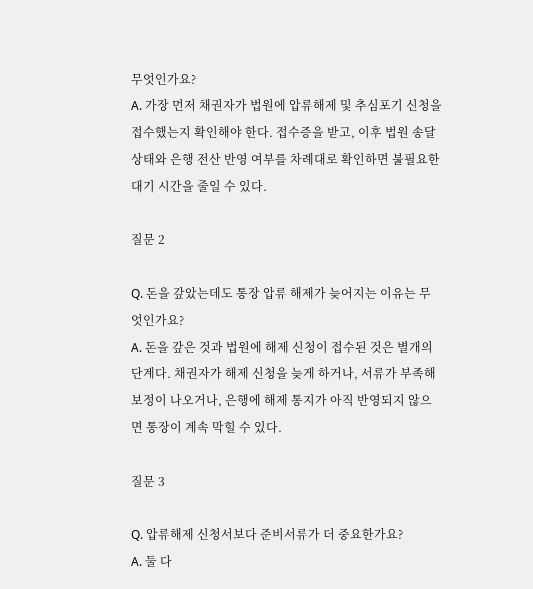무엇인가요?
A. 가장 먼저 채권자가 법원에 압류해제 및 추심포기 신청을 접수했는지 확인해야 한다. 접수증을 받고, 이후 법원 송달 상태와 은행 전산 반영 여부를 차례대로 확인하면 불필요한 대기 시간을 줄일 수 있다.

질문 2

Q. 돈을 갚았는데도 통장 압류 해제가 늦어지는 이유는 무엇인가요?
A. 돈을 갚은 것과 법원에 해제 신청이 접수된 것은 별개의 단계다. 채권자가 해제 신청을 늦게 하거나, 서류가 부족해 보정이 나오거나, 은행에 해제 통지가 아직 반영되지 않으면 통장이 계속 막힐 수 있다.

질문 3

Q. 압류해제 신청서보다 준비서류가 더 중요한가요?
A. 둘 다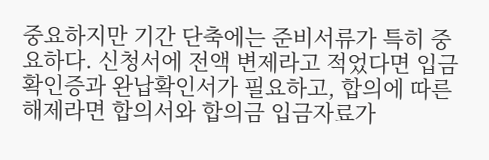중요하지만 기간 단축에는 준비서류가 특히 중요하다. 신청서에 전액 변제라고 적었다면 입금확인증과 완납확인서가 필요하고, 합의에 따른 해제라면 합의서와 합의금 입금자료가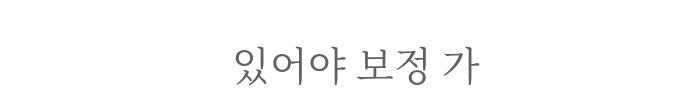있어야 보정 가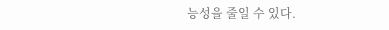능성을 줄일 수 있다.